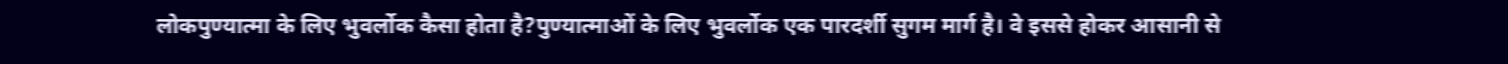लोकपुण्यात्मा के लिए भुवर्लोक कैसा होता है?पुण्यात्माओं के लिए भुवर्लोक एक पारदर्शी सुगम मार्ग है। वे इससे होकर आसानी से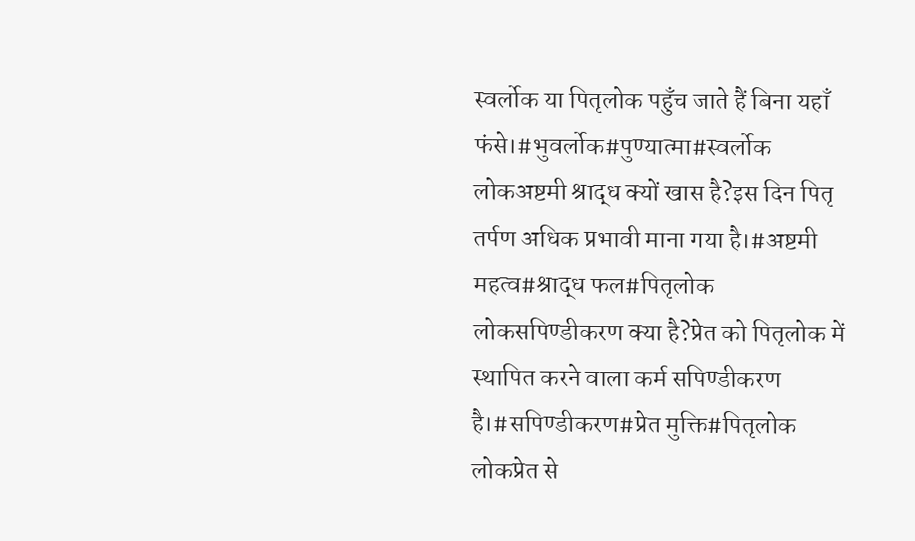स्वर्लोक या पितृलोक पहुँच जाते हैं बिना यहाँ फंसे।#भुवर्लोक#पुण्यात्मा#स्वर्लोक
लोकअष्टमी श्राद्ध क्यों खास है?इस दिन पितृ तर्पण अधिक प्रभावी माना गया है।#अष्टमी महत्व#श्राद्ध फल#पितृलोक
लोकसपिण्डीकरण क्या है?प्रेत को पितृलोक में स्थापित करने वाला कर्म सपिण्डीकरण है।#सपिण्डीकरण#प्रेत मुक्ति#पितृलोक
लोकप्रेत से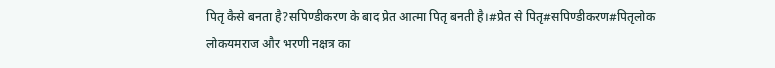पितृ कैसे बनता है?सपिण्डीकरण के बाद प्रेत आत्मा पितृ बनती है।#प्रेत से पितृ#सपिण्डीकरण#पितृलोक
लोकयमराज और भरणी नक्षत्र का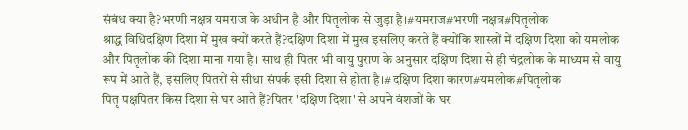संबंध क्या है?भरणी नक्षत्र यमराज के अधीन है और पितृलोक से जुड़ा है।#यमराज#भरणी नक्षत्र#पितृलोक
श्राद्ध विधिदक्षिण दिशा में मुख क्यों करते हैं?दक्षिण दिशा में मुख इसलिए करते हैं क्योंकि शास्त्रों में दक्षिण दिशा को यमलोक और पितृलोक की दिशा माना गया है। साथ ही पितर भी वायु पुराण के अनुसार दक्षिण दिशा से ही चंद्रलोक के माध्यम से वायु रूप में आते हैं, इसलिए पितरों से सीधा संपर्क इसी दिशा से होता है।#दक्षिण दिशा कारण#यमलोक#पितृलोक
पितृ पक्षपितर किस दिशा से घर आते हैं?पितर 'दक्षिण दिशा' से अपने वंशजों के घर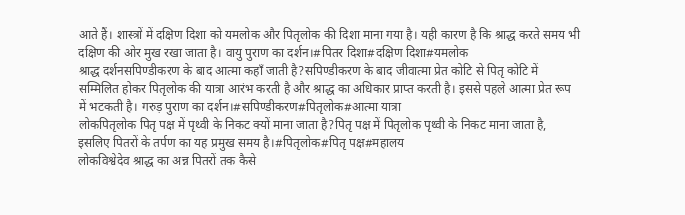आते हैं। शास्त्रों में दक्षिण दिशा को यमलोक और पितृलोक की दिशा माना गया है। यही कारण है कि श्राद्ध करते समय भी दक्षिण की ओर मुख रखा जाता है। वायु पुराण का दर्शन।#पितर दिशा#दक्षिण दिशा#यमलोक
श्राद्ध दर्शनसपिण्डीकरण के बाद आत्मा कहाँ जाती है?सपिण्डीकरण के बाद जीवात्मा प्रेत कोटि से पितृ कोटि में सम्मिलित होकर पितृलोक की यात्रा आरंभ करती है और श्राद्ध का अधिकार प्राप्त करती है। इससे पहले आत्मा प्रेत रूप में भटकती है। गरुड़ पुराण का दर्शन।#सपिण्डीकरण#पितृलोक#आत्मा यात्रा
लोकपितृलोक पितृ पक्ष में पृथ्वी के निकट क्यों माना जाता है?पितृ पक्ष में पितृलोक पृथ्वी के निकट माना जाता है, इसलिए पितरों के तर्पण का यह प्रमुख समय है।#पितृलोक#पितृ पक्ष#महालय
लोकविश्वेदेव श्राद्ध का अन्न पितरों तक कैसे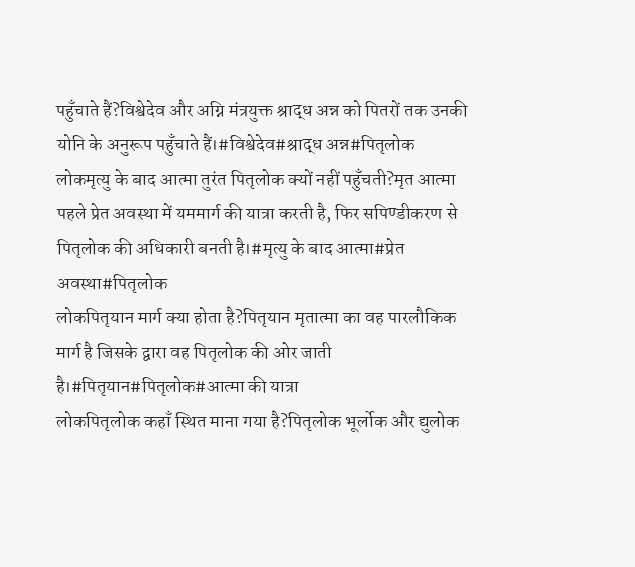पहुँचाते हैं?विश्वेदेव और अग्नि मंत्रयुक्त श्राद्ध अन्न को पितरों तक उनकी योनि के अनुरूप पहुँचाते हैं।#विश्वेदेव#श्राद्ध अन्न#पितृलोक
लोकमृत्यु के बाद आत्मा तुरंत पितृलोक क्यों नहीं पहुँचती?मृत आत्मा पहले प्रेत अवस्था में यममार्ग की यात्रा करती है, फिर सपिण्डीकरण से पितृलोक की अधिकारी बनती है।#मृत्यु के बाद आत्मा#प्रेत अवस्था#पितृलोक
लोकपितृयान मार्ग क्या होता है?पितृयान मृतात्मा का वह पारलौकिक मार्ग है जिसके द्वारा वह पितृलोक की ओर जाती है।#पितृयान#पितृलोक#आत्मा की यात्रा
लोकपितृलोक कहाँ स्थित माना गया है?पितृलोक भूर्लोक और द्युलोक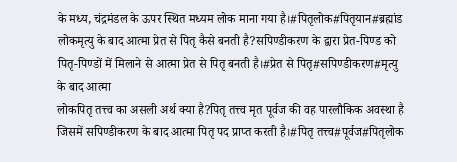के मध्य, चंद्रमंडल के ऊपर स्थित मध्यम लोक माना गया है।#पितृलोक#पितृयान#ब्रह्मांड
लोकमृत्यु के बाद आत्मा प्रेत से पितृ कैसे बनती है?सपिण्डीकरण के द्वारा प्रेत-पिण्ड को पितृ-पिण्डों में मिलाने से आत्मा प्रेत से पितृ बनती है।#प्रेत से पितृ#सपिण्डीकरण#मृत्यु के बाद आत्मा
लोकपितृ तत्त्व का असली अर्थ क्या है?पितृ तत्त्व मृत पूर्वज की वह पारलौकिक अवस्था है जिसमें सपिण्डीकरण के बाद आत्मा पितृ पद प्राप्त करती है।#पितृ तत्त्व#पूर्वज#पितृलोक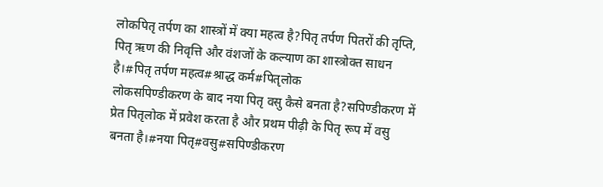लोकपितृ तर्पण का शास्त्रों में क्या महत्व है?पितृ तर्पण पितरों की तृप्ति, पितृ ऋण की निवृत्ति और वंशजों के कल्याण का शास्त्रोक्त साधन है।#पितृ तर्पण महत्व#श्राद्ध कर्म#पितृलोक
लोकसपिण्डीकरण के बाद नया पितृ वसु कैसे बनता है?सपिण्डीकरण में प्रेत पितृलोक में प्रवेश करता है और प्रथम पीढ़ी के पितृ रूप में वसु बनता है।#नया पितृ#वसु#सपिण्डीकरण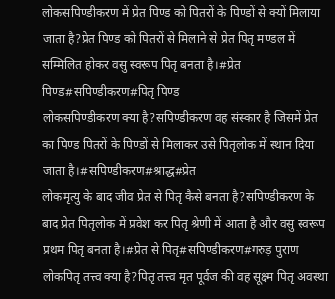लोकसपिण्डीकरण में प्रेत पिण्ड को पितरों के पिण्डों से क्यों मिलाया जाता है?प्रेत पिण्ड को पितरों से मिलाने से प्रेत पितृ मण्डल में सम्मिलित होकर वसु स्वरूप पितृ बनता है।#प्रेत पिण्ड#सपिण्डीकरण#पितृ पिण्ड
लोकसपिण्डीकरण क्या है?सपिण्डीकरण वह संस्कार है जिसमें प्रेत का पिण्ड पितरों के पिण्डों से मिलाकर उसे पितृलोक में स्थान दिया जाता है।#सपिण्डीकरण#श्राद्ध#प्रेत
लोकमृत्यु के बाद जीव प्रेत से पितृ कैसे बनता है?सपिण्डीकरण के बाद प्रेत पितृलोक में प्रवेश कर पितृ श्रेणी में आता है और वसु स्वरूप प्रथम पितृ बनता है।#प्रेत से पितृ#सपिण्डीकरण#गरुड़ पुराण
लोकपितृ तत्त्व क्या है?पितृ तत्त्व मृत पूर्वज की वह सूक्ष्म पितृ अवस्था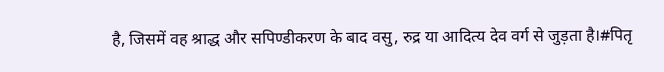है, जिसमें वह श्राद्ध और सपिण्डीकरण के बाद वसु, रुद्र या आदित्य देव वर्ग से जुड़ता है।#पितृ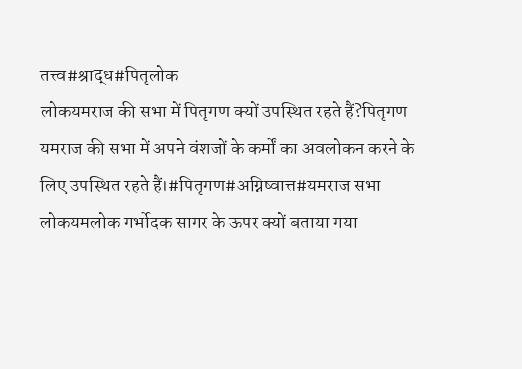तत्त्व#श्राद्ध#पितृलोक
लोकयमराज की सभा में पितृगण क्यों उपस्थित रहते हैं?पितृगण यमराज की सभा में अपने वंशजों के कर्मों का अवलोकन करने के लिए उपस्थित रहते हैं।#पितृगण#अग्निष्वात्त#यमराज सभा
लोकयमलोक गर्भोदक सागर के ऊपर क्यों बताया गया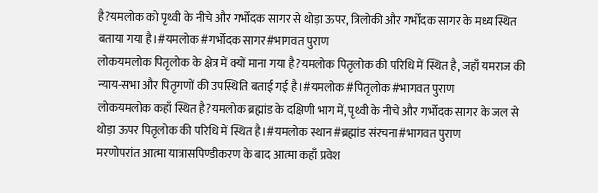है?यमलोक को पृथ्वी के नीचे और गर्भोदक सागर से थोड़ा ऊपर, त्रिलोकी और गर्भोदक सागर के मध्य स्थित बताया गया है।#यमलोक#गर्भोदक सागर#भागवत पुराण
लोकयमलोक पितृलोक के क्षेत्र में क्यों माना गया है?यमलोक पितृलोक की परिधि में स्थित है, जहाँ यमराज की न्याय-सभा और पितृगणों की उपस्थिति बताई गई है।#यमलोक#पितृलोक#भागवत पुराण
लोकयमलोक कहाँ स्थित है?यमलोक ब्रह्मांड के दक्षिणी भाग में, पृथ्वी के नीचे और गर्भोदक सागर के जल से थोड़ा ऊपर पितृलोक की परिधि में स्थित है।#यमलोक स्थान#ब्रह्मांड संरचना#भागवत पुराण
मरणोपरांत आत्मा यात्रासपिण्डीकरण के बाद आत्मा कहाँ प्रवेश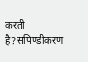करती है?सपिण्डीकरण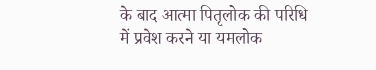के बाद आत्मा पितृलोक की परिधि में प्रवेश करने या यमलोक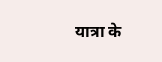यात्रा के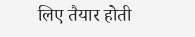लिए तैयार होती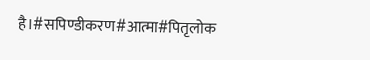है।#सपिण्डीकरण#आत्मा#पितृलोक